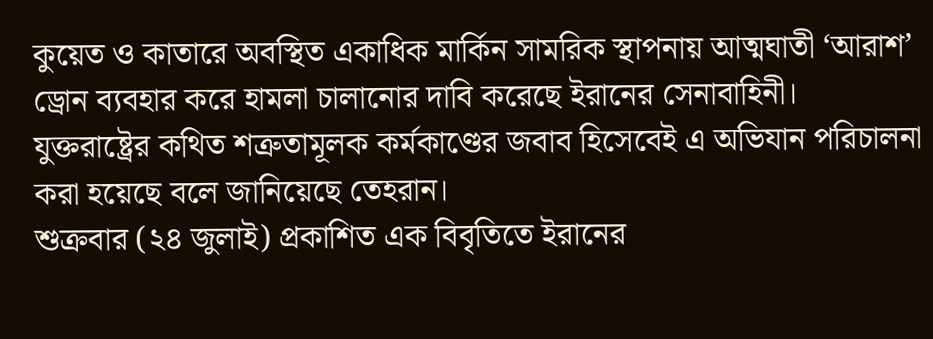কুয়েত ও কাতারে অবস্থিত একাধিক মার্কিন সামরিক স্থাপনায় আত্মঘাতী ‘আরাশ’ ড্রোন ব্যবহার করে হামলা চালানোর দাবি করেছে ইরানের সেনাবাহিনী। যুক্তরাষ্ট্রের কথিত শত্রুতামূলক কর্মকাণ্ডের জবাব হিসেবেই এ অভিযান পরিচালনা করা হয়েছে বলে জানিয়েছে তেহরান।
শুক্রবার (২৪ জুলাই) প্রকাশিত এক বিবৃতিতে ইরানের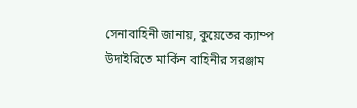সেনাবাহিনী জানায়, কুয়েতের ক্যাম্প উদাইরিতে মার্কিন বাহিনীর সরঞ্জাম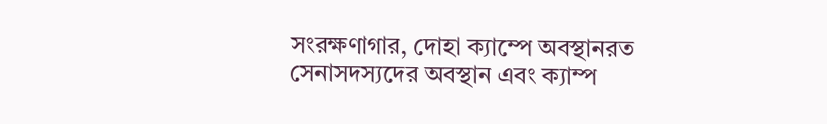সংরক্ষণাগার, দোহা ক্যাম্পে অবস্থানরত সেনাসদস্যদের অবস্থান এবং ক্যাম্প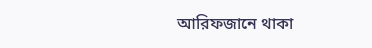আরিফজানে থাকা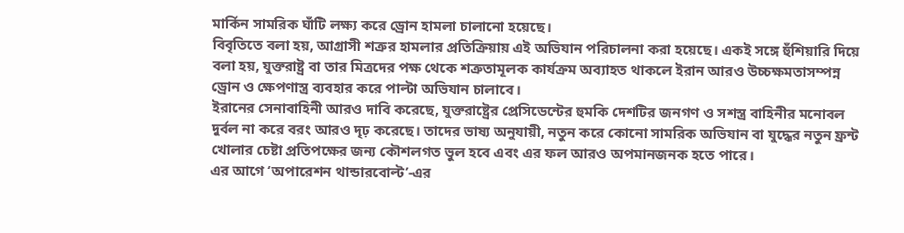মার্কিন সামরিক ঘাঁটি লক্ষ্য করে ড্রোন হামলা চালানো হয়েছে।
বিবৃতিতে বলা হয়, আগ্রাসী শত্রুর হামলার প্রতিক্রিয়ায় এই অভিযান পরিচালনা করা হয়েছে। একই সঙ্গে হুঁশিয়ারি দিয়ে বলা হয়, যুক্তরাষ্ট্র বা তার মিত্রদের পক্ষ থেকে শত্রুতামূলক কার্যক্রম অব্যাহত থাকলে ইরান আরও উচ্চক্ষমতাসম্পন্ন ড্রোন ও ক্ষেপণাস্ত্র ব্যবহার করে পাল্টা অভিযান চালাবে।
ইরানের সেনাবাহিনী আরও দাবি করেছে, যুক্তরাষ্ট্রের প্রেসিডেন্টের হুমকি দেশটির জনগণ ও সশস্ত্র বাহিনীর মনোবল দুর্বল না করে বরং আরও দৃঢ় করেছে। তাদের ভাষ্য অনুযায়ী, নতুন করে কোনো সামরিক অভিযান বা যুদ্ধের নতুন ফ্রন্ট খোলার চেষ্টা প্রতিপক্ষের জন্য কৌশলগত ভুল হবে এবং এর ফল আরও অপমানজনক হতে পারে।
এর আগে ‘অপারেশন থান্ডারবোল্ট’-এর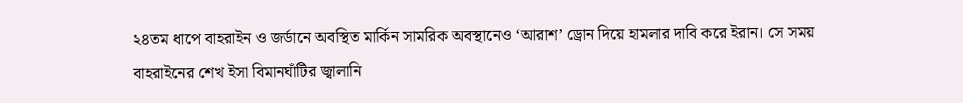২৪তম ধাপে বাহরাইন ও জর্ডানে অবস্থিত মার্কিন সামরিক অবস্থানেও ‘আরাশ’ ড্রোন দিয়ে হামলার দাবি করে ইরান। সে সময় বাহরাইনের শেখ ইসা বিমানঘাঁটির জ্বালানি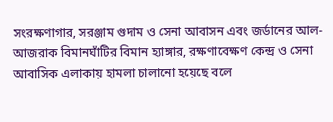সংরক্ষণাগার, সরঞ্জাম গুদাম ও সেনা আবাসন এবং জর্ডানের আল-আজরাক বিমানঘাঁটির বিমান হ্যাঙ্গার, রক্ষণাবেক্ষণ কেন্দ্র ও সেনা আবাসিক এলাকায় হামলা চালানো হয়েছে বলে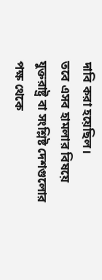দাবি করা হয়েছিল।
তবে এসব হামলার বিষয়ে যুক্তরাষ্ট্র বা সংশ্লিষ্ট দেশগুলোর পক্ষ থেকে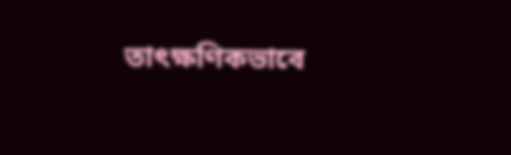তাৎক্ষণিকভাবে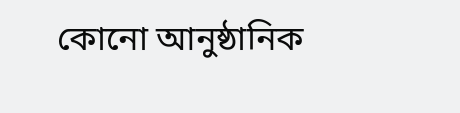কোনো আনুষ্ঠানিক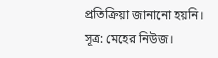প্রতিক্রিয়া জানানো হয়নি।
সূত্র: মেহের নিউজ।